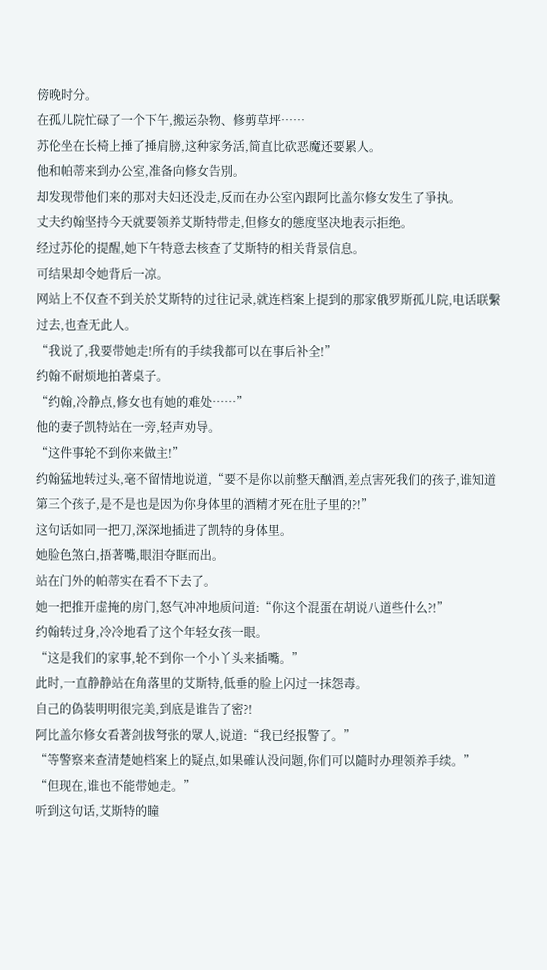傍晚时分。
在孤儿院忙碌了一个下午,搬运杂物、修剪草坪……
苏伦坐在长椅上捶了捶肩膀,这种家务活,简直比砍恶魔还要累人。
他和帕蒂来到办公室,准备向修女告別。
却发现带他们来的那对夫妇还没走,反而在办公室內跟阿比盖尔修女发生了爭执。
丈夫约翰坚持今天就要领养艾斯特带走,但修女的態度坚决地表示拒绝。
经过苏伦的提醒,她下午特意去核查了艾斯特的相关背景信息。
可结果却令她背后一凉。
网站上不仅查不到关於艾斯特的过往记录,就连档案上提到的那家俄罗斯孤儿院,电话联繫过去,也查无此人。
“我说了,我要带她走!所有的手续我都可以在事后补全!”
约翰不耐烦地拍著桌子。
“约翰,冷静点,修女也有她的难处……”
他的妻子凯特站在一旁,轻声劝导。
“这件事轮不到你来做主!”
约翰猛地转过头,毫不留情地说道,“要不是你以前整天酗酒,差点害死我们的孩子,谁知道第三个孩子,是不是也是因为你身体里的酒精才死在肚子里的?!”
这句话如同一把刀,深深地插进了凯特的身体里。
她脸色煞白,捂著嘴,眼泪夺眶而出。
站在门外的帕蒂实在看不下去了。
她一把推开虚掩的房门,怒气冲冲地质问道:“你这个混蛋在胡说八道些什么?!”
约翰转过身,冷冷地看了这个年轻女孩一眼。
“这是我们的家事,轮不到你一个小丫头来插嘴。”
此时,一直静静站在角落里的艾斯特,低垂的脸上闪过一抹怨毒。
自己的偽装明明很完美,到底是谁告了密?!
阿比盖尔修女看著剑拔弩张的眾人,说道:“我已经报警了。”
“等警察来查清楚她档案上的疑点,如果確认没问题,你们可以隨时办理领养手续。”
“但现在,谁也不能带她走。”
听到这句话,艾斯特的瞳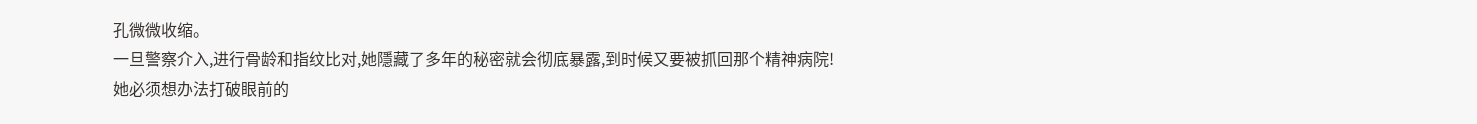孔微微收缩。
一旦警察介入,进行骨龄和指纹比对,她隱藏了多年的秘密就会彻底暴露,到时候又要被抓回那个精神病院!
她必须想办法打破眼前的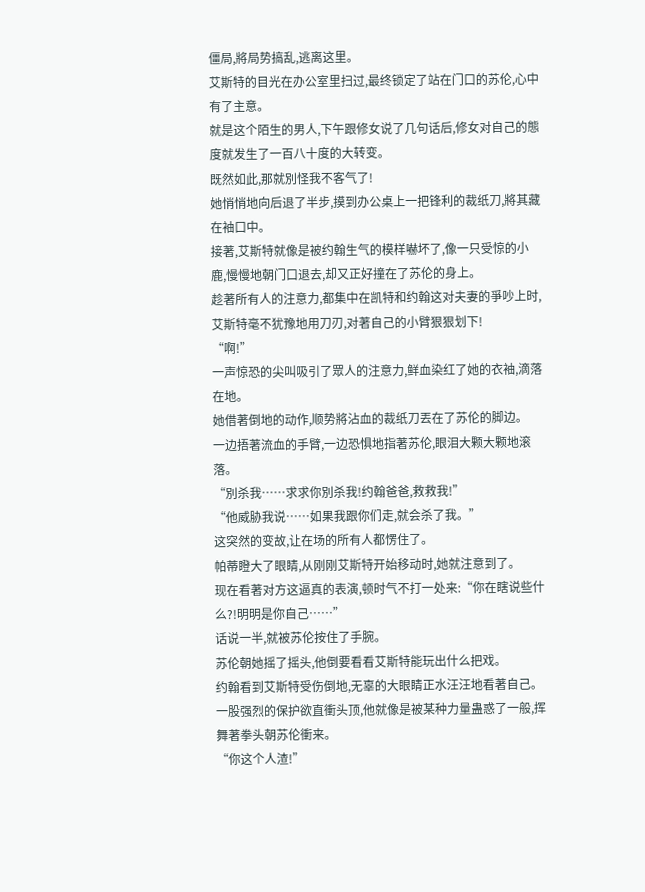僵局,將局势搞乱,逃离这里。
艾斯特的目光在办公室里扫过,最终锁定了站在门口的苏伦,心中有了主意。
就是这个陌生的男人,下午跟修女说了几句话后,修女对自己的態度就发生了一百八十度的大转变。
既然如此,那就別怪我不客气了!
她悄悄地向后退了半步,摸到办公桌上一把锋利的裁纸刀,將其藏在袖口中。
接著,艾斯特就像是被约翰生气的模样嚇坏了,像一只受惊的小鹿,慢慢地朝门口退去,却又正好撞在了苏伦的身上。
趁著所有人的注意力,都集中在凯特和约翰这对夫妻的爭吵上时,
艾斯特毫不犹豫地用刀刃,对著自己的小臂狠狠划下!
“啊!”
一声惊恐的尖叫吸引了眾人的注意力,鲜血染红了她的衣袖,滴落在地。
她借著倒地的动作,顺势將沾血的裁纸刀丟在了苏伦的脚边。
一边捂著流血的手臂,一边恐惧地指著苏伦,眼泪大颗大颗地滚落。
“別杀我……求求你別杀我!约翰爸爸,救救我!”
“他威胁我说……如果我跟你们走,就会杀了我。”
这突然的变故,让在场的所有人都愣住了。
帕蒂瞪大了眼睛,从刚刚艾斯特开始移动时,她就注意到了。
现在看著对方这逼真的表演,顿时气不打一处来:“你在瞎说些什么?!明明是你自己……”
话说一半,就被苏伦按住了手腕。
苏伦朝她摇了摇头,他倒要看看艾斯特能玩出什么把戏。
约翰看到艾斯特受伤倒地,无辜的大眼睛正水汪汪地看著自己。
一股强烈的保护欲直衝头顶,他就像是被某种力量蛊惑了一般,挥舞著拳头朝苏伦衝来。
“你这个人渣!”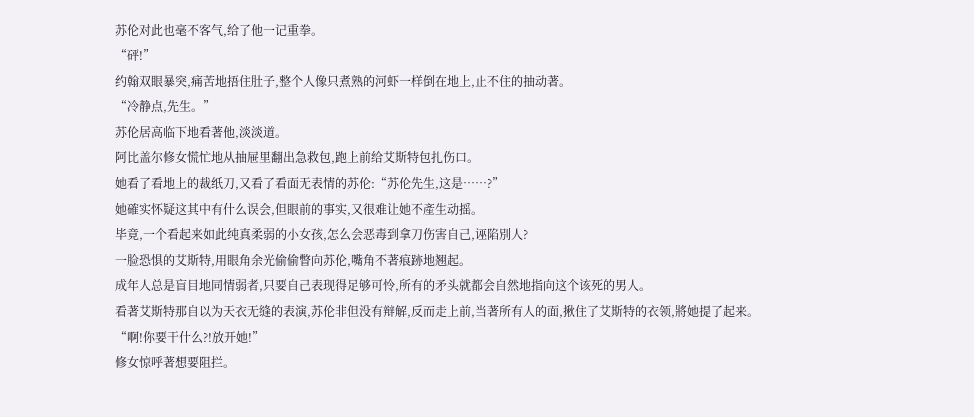苏伦对此也毫不客气,给了他一记重拳。
“砰!”
约翰双眼暴突,痛苦地捂住肚子,整个人像只煮熟的河虾一样倒在地上,止不住的抽动著。
“冷静点,先生。”
苏伦居高临下地看著他,淡淡道。
阿比盖尔修女慌忙地从抽屉里翻出急救包,跑上前给艾斯特包扎伤口。
她看了看地上的裁纸刀,又看了看面无表情的苏伦:“苏伦先生,这是……?”
她確实怀疑这其中有什么误会,但眼前的事实,又很难让她不產生动摇。
毕竟,一个看起来如此纯真柔弱的小女孩,怎么会恶毒到拿刀伤害自己,诬陷別人?
一脸恐惧的艾斯特,用眼角余光偷偷瞥向苏伦,嘴角不著痕跡地翘起。
成年人总是盲目地同情弱者,只要自己表现得足够可怜,所有的矛头就都会自然地指向这个该死的男人。
看著艾斯特那自以为天衣无缝的表演,苏伦非但没有辩解,反而走上前,当著所有人的面,揪住了艾斯特的衣领,將她提了起来。
“啊!你要干什么?!放开她!”
修女惊呼著想要阻拦。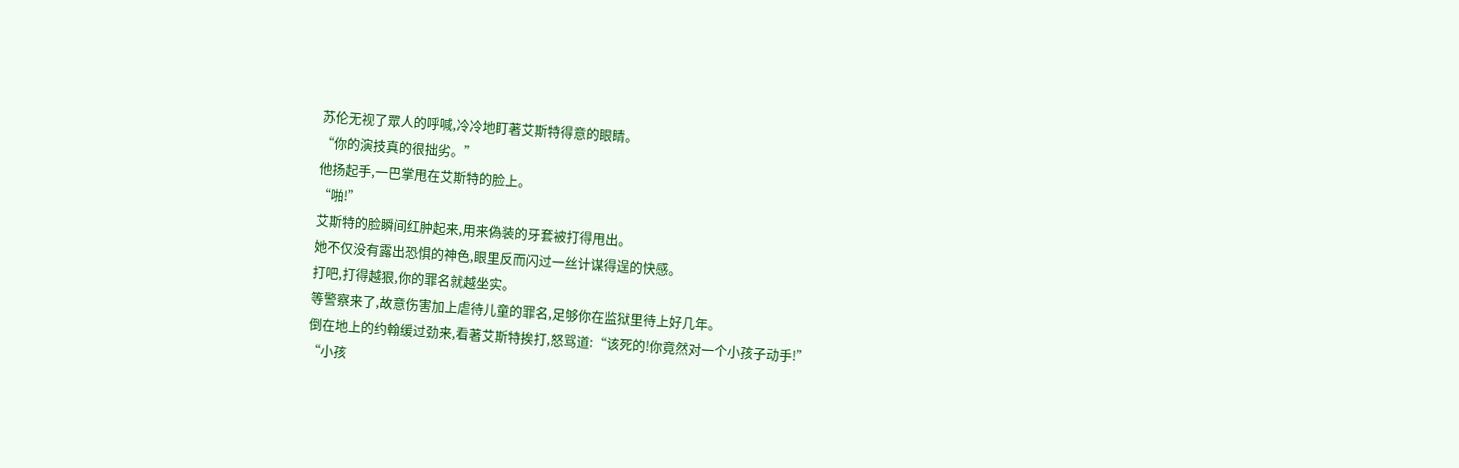苏伦无视了眾人的呼喊,冷冷地盯著艾斯特得意的眼睛。
“你的演技真的很拙劣。”
他扬起手,一巴掌甩在艾斯特的脸上。
“啪!”
艾斯特的脸瞬间红肿起来,用来偽装的牙套被打得甩出。
她不仅没有露出恐惧的神色,眼里反而闪过一丝计谋得逞的快感。
打吧,打得越狠,你的罪名就越坐实。
等警察来了,故意伤害加上虐待儿童的罪名,足够你在监狱里待上好几年。
倒在地上的约翰缓过劲来,看著艾斯特挨打,怒骂道:“该死的!你竟然对一个小孩子动手!”
“小孩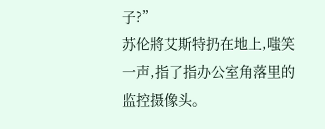子?”
苏伦將艾斯特扔在地上,嗤笑一声,指了指办公室角落里的监控摄像头。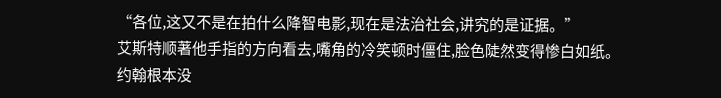“各位,这又不是在拍什么降智电影,现在是法治社会,讲究的是证据。”
艾斯特顺著他手指的方向看去,嘴角的冷笑顿时僵住,脸色陡然变得惨白如纸。
约翰根本没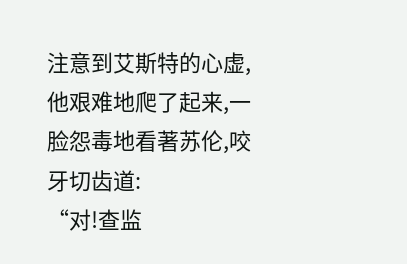注意到艾斯特的心虚,他艰难地爬了起来,一脸怨毒地看著苏伦,咬牙切齿道:
“对!查监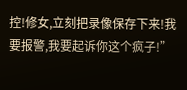控!修女,立刻把录像保存下来!我要报警,我要起诉你这个疯子!”